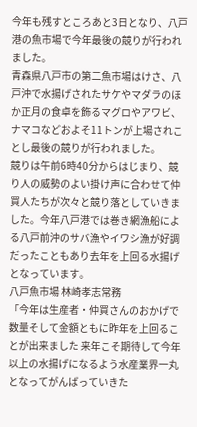今年も残すところあと3日となり、八戸港の魚市場で今年最後の競りが行われました。
青森県八戸市の第二魚市場はけさ、八戸沖で水揚げされたサケやマダラのほか正月の食卓を飾るマグロやアワビ、ナマコなどおよそ11トンが上場されことし最後の競りが行われました。
競りは午前6時40分からはじまり、競り人の威勢のよい掛け声に合わせて仲買人たちが次々と競り落としていきました。今年八戸港では巻き網漁船による八戸前沖のサバ漁やイワシ漁が好調だったこともあり去年を上回る水揚げとなっています。
八戸魚市場 林崎孝志常務
「今年は生産者・仲買さんのおかげで数量そして金額ともに昨年を上回ることが出来ました 来年こそ期待して今年以上の水揚げになるよう水産業界一丸となってがんばっていきた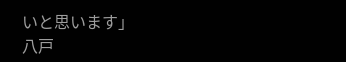いと思います」
八戸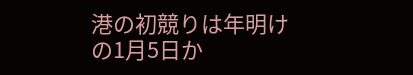港の初競りは年明けの1月5日か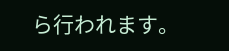ら行われます。